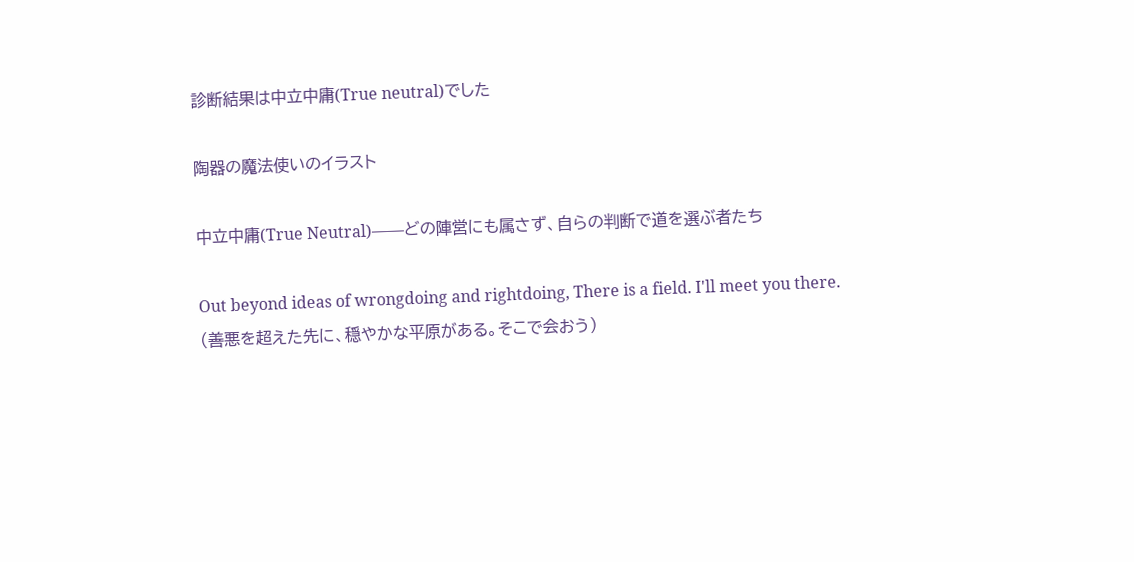診断結果は中立中庸(True neutral)でした

陶器の魔法使いのイラスト

中立中庸(True Neutral)——どの陣営にも属さず、自らの判断で道を選ぶ者たち

Out beyond ideas of wrongdoing and rightdoing, There is a field. I'll meet you there.
(善悪を超えた先に、穏やかな平原がある。そこで会おう)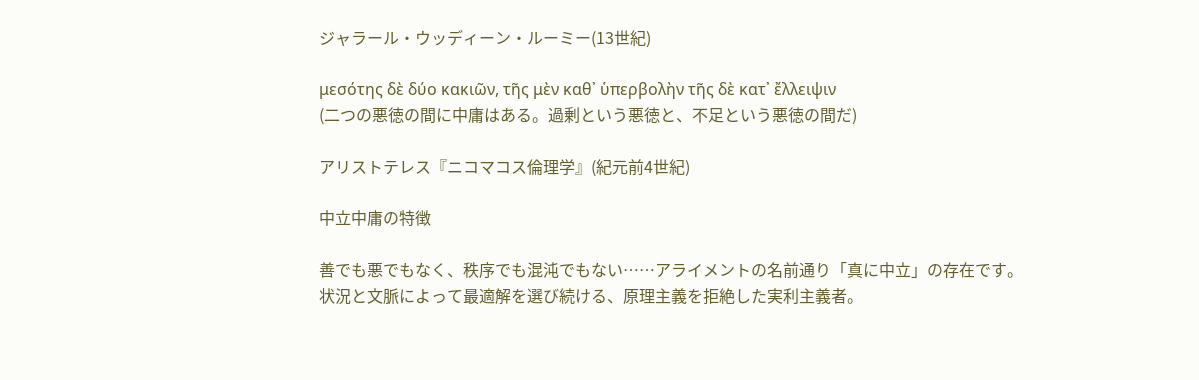ジャラール・ウッディーン・ルーミー(13世紀)

μεσότης δὲ δύο κακιῶν, τῆς μὲν καθ᾽ ὑπερβολὴν τῆς δὲ κατ᾽ ἔλλειψιν
(二つの悪徳の間に中庸はある。過剰という悪徳と、不足という悪徳の間だ)

アリストテレス『ニコマコス倫理学』(紀元前4世紀)

中立中庸の特徴

善でも悪でもなく、秩序でも混沌でもない……アライメントの名前通り「真に中立」の存在です。
状況と文脈によって最適解を選び続ける、原理主義を拒絶した実利主義者。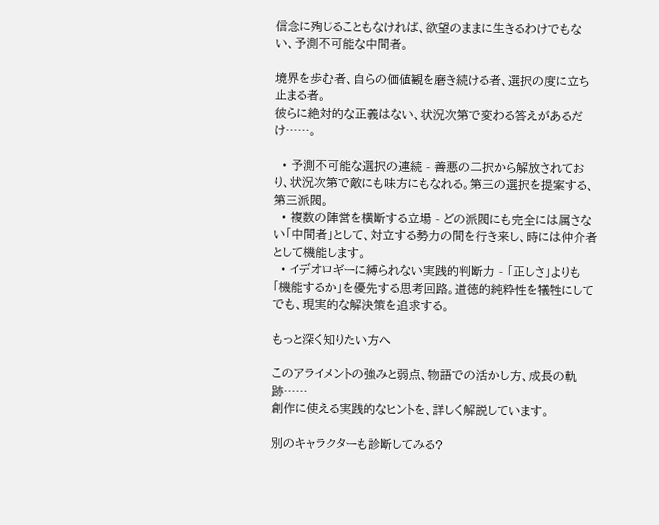信念に殉じることもなければ、欲望のままに生きるわけでもない、予測不可能な中間者。

境界を歩む者、自らの価値観を磨き続ける者、選択の度に立ち止まる者。
彼らに絶対的な正義はない、状況次第で変わる答えがあるだけ……。

  • 予測不可能な選択の連続 - 善悪の二択から解放されており、状況次第で敵にも味方にもなれる。第三の選択を提案する、第三派閥。
  • 複数の陣営を横断する立場 - どの派閥にも完全には属さない「中間者」として、対立する勢力の間を行き来し、時には仲介者として機能します。
  • イデオロギーに縛られない実践的判断力 - 「正しさ」よりも「機能するか」を優先する思考回路。道徳的純粋性を犠牲にしてでも、現実的な解決策を追求する。

もっと深く知りたい方へ

このアライメントの強みと弱点、物語での活かし方、成長の軌跡……
創作に使える実践的なヒントを、詳しく解説しています。

別のキャラクターも診断してみる?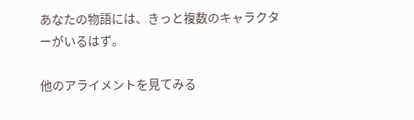あなたの物語には、きっと複数のキャラクターがいるはず。

他のアライメントを見てみる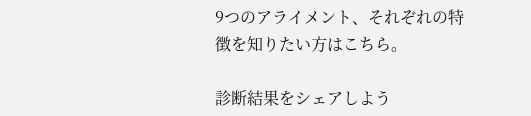9つのアライメント、それぞれの特徴を知りたい方はこちら。

診断結果をシェアしよう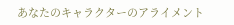あなたのキャラクターのアライメント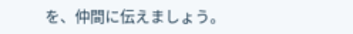を、仲間に伝えましょう。